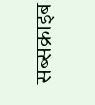सब्सक्राइब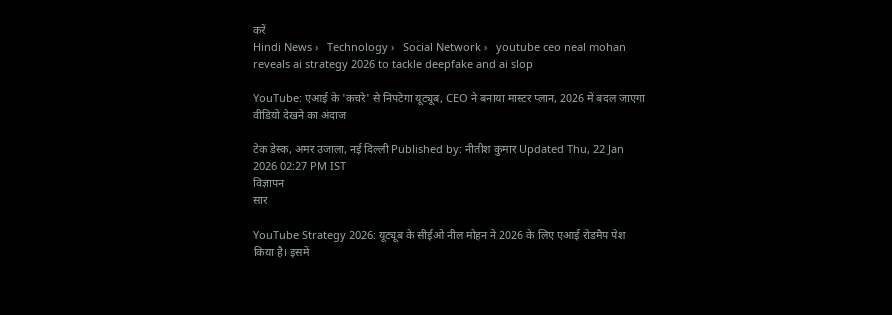करें
Hindi News ›   Technology ›   Social Network ›   youtube ceo neal mohan reveals ai strategy 2026 to tackle deepfake and ai slop

YouTube: एआई के 'कचरे' से निपटेगा यूट्यूब, CEO ने बनाया मास्टर प्लान, 2026 में बदल जाएगा वीडियो देखने का अंदाज

टेक डेस्क, अमर उजाला, नई दिल्ली Published by: नीतीश कुमार Updated Thu, 22 Jan 2026 02:27 PM IST
विज्ञापन
सार

YouTube Strategy 2026: यूट्यूब के सीईओ नील मोहन ने 2026 के लिए एआई रोडमैप पेश किया है। इसमें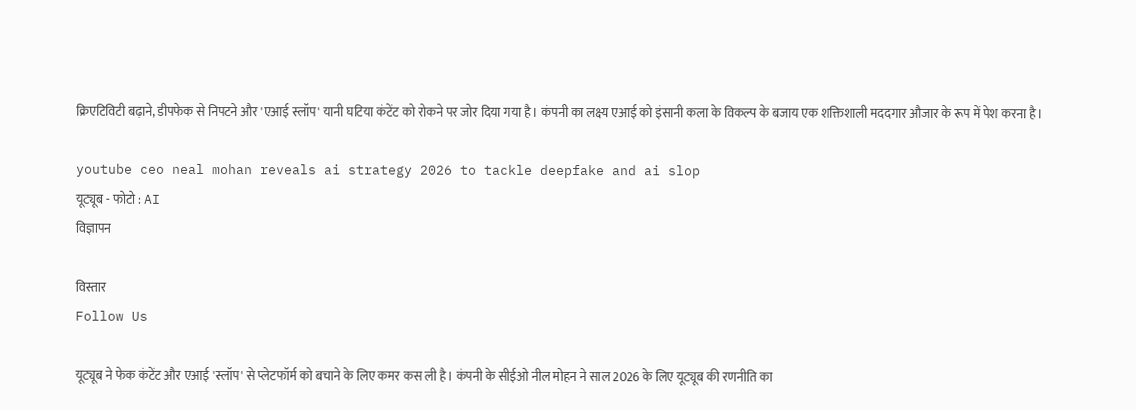क्रिएटिविटी बढ़ाने, डीपफेक से निपटने और 'एआई स्लॉप' यानी घटिया कंटेंट को रोकने पर जोर दिया गया है। कंपनी का लक्ष्य एआई को इंसानी कला के विकल्प के बजाय एक शक्तिशाली मददगार औजार के रूप में पेश करना है।

youtube ceo neal mohan reveals ai strategy 2026 to tackle deepfake and ai slop
यूट्यूब - फोटो : AI
विज्ञापन

विस्तार
Follow Us

यूट्यूब ने फेक कंटेंट और एआई 'स्लॉप' से प्लेटफॉर्म को बचाने के लिए कमर कस ली है। कंपनी के सीईओ नील मोहन ने साल 2026 के लिए यूट्यूब की रणनीति का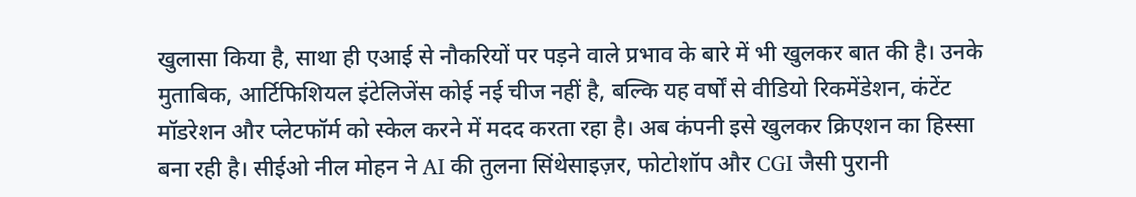खुलासा किया है, साथा ही एआई से नौकरियों पर पड़ने वाले प्रभाव के बारे में भी खुलकर बात की है। उनके मुताबिक, आर्टिफिशियल इंटेलिजेंस कोई नई चीज नहीं है, बल्कि यह वर्षों से वीडियो रिकमेंडेशन, कंटेंट मॉडरेशन और प्लेटफॉर्म को स्केल करने में मदद करता रहा है। अब कंपनी इसे खुलकर क्रिएशन का हिस्सा बना रही है। सीईओ नील मोहन ने AI की तुलना सिंथेसाइज़र, फोटोशॉप और CGI जैसी पुरानी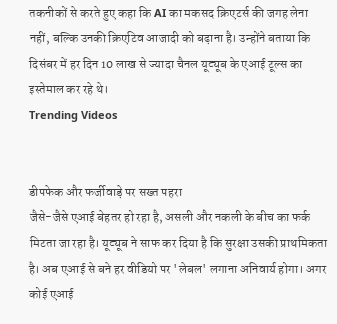तकनीकों से करते हुए कहा कि AI का मकसद क्रिएटर्स की जगह लेना नहीं, बल्कि उनकी क्रिएटिव आजादी को बढ़ाना है। उन्होंने बताया कि दिसंबर में हर दिन 10 लाख से ज्यादा चैनल यूट्यूब के एआई टूल्स का इस्तेमाल कर रहे थे।
Trending Videos


डीपफेक और फर्जीवाड़े पर सख्त पहरा
जैसे-जैसे एआई बेहतर हो रहा है, असली और नकली के बीच का फर्क मिटता जा रहा है। यूट्यूब ने साफ कर दिया है कि सुरक्षा उसकी प्राथमिकता है। अब एआई से बने हर वीडियो पर 'लेबल' लगाना अनिवार्य होगा। अगर कोई एआई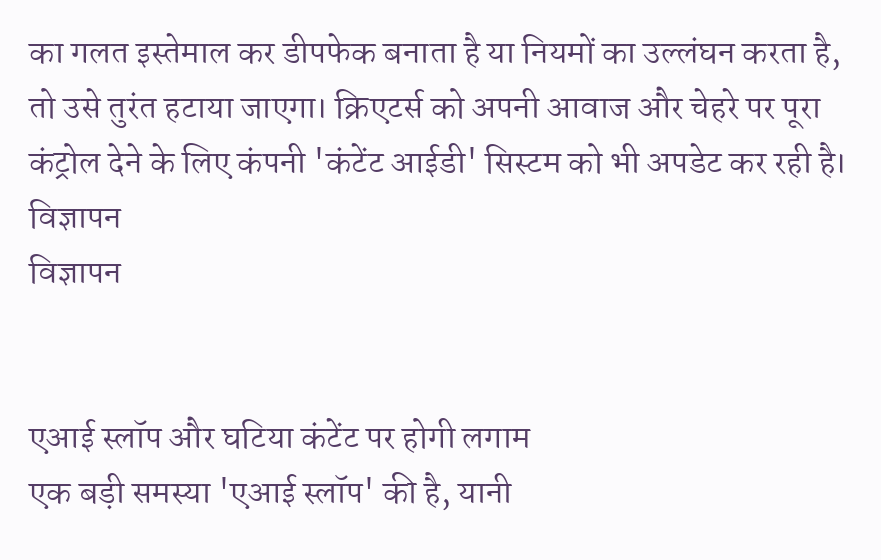का गलत इस्तेमाल कर डीपफेक बनाता है या नियमों का उल्लंघन करता है, तो उसे तुरंत हटाया जाएगा। क्रिएटर्स को अपनी आवाज और चेहरे पर पूरा कंट्रोल देने के लिए कंपनी 'कंटेंट आईडी' सिस्टम को भी अपडेट कर रही है।
विज्ञापन
विज्ञापन


एआई स्लॉप और घटिया कंटेंट पर होगी लगाम
एक बड़ी समस्या 'एआई स्लॉप' की है, यानी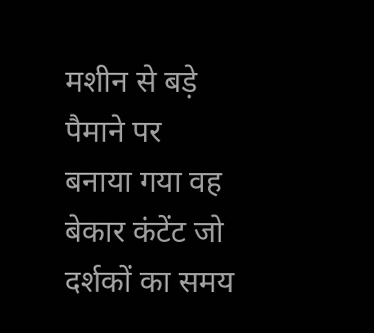मशीन से बड़े पैमाने पर बनाया गया वह बेकार कंटेंट जो दर्शकों का समय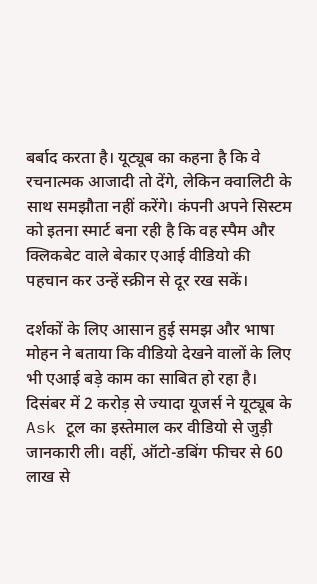बर्बाद करता है। यूट्यूब का कहना है कि वे रचनात्मक आजादी तो देंगे, लेकिन क्वालिटी के साथ समझौता नहीं करेंगे। कंपनी अपने सिस्टम को इतना स्मार्ट बना रही है कि वह स्पैम और क्लिकबेट वाले बेकार एआई वीडियो की पहचान कर उन्हें स्क्रीन से दूर रख सकें।

दर्शकों के लिए आसान हुई समझ और भाषा
मोहन ने बताया कि वीडियो देखने वालों के लिए भी एआई बड़े काम का साबित हो रहा है। दिसंबर में 2 करोड़ से ज्यादा यूजर्स ने यूट्यूब के Ask टूल का इस्तेमाल कर वीडियो से जुड़ी जानकारी ली। वहीं, ऑटो-डबिंग फीचर से 60 लाख से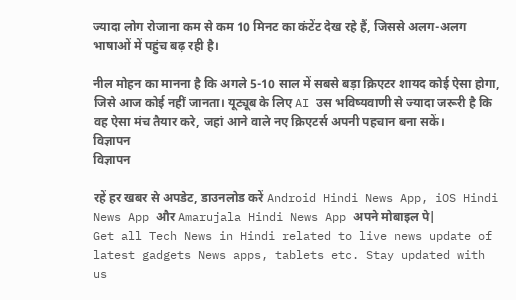ज्यादा लोग रोजाना कम से कम 10 मिनट का कंटेंट देख रहे हैं, जिससे अलग-अलग भाषाओं में पहुंच बढ़ रही है।

नील मोहन का मानना है कि अगले 5-10 साल में सबसे बड़ा क्रिएटर शायद कोई ऐसा होगा, जिसे आज कोई नहीं जानता। यूट्यूब के लिए AI उस भविष्यवाणी से ज्यादा जरूरी है कि वह ऐसा मंच तैयार करे, जहां आने वाले नए क्रिएटर्स अपनी पहचान बना सकें।
विज्ञापन
विज्ञापन

रहें हर खबर से अपडेट, डाउनलोड करें Android Hindi News App, iOS Hindi News App और Amarujala Hindi News App अपने मोबाइल पे|
Get all Tech News in Hindi related to live news update of latest gadgets News apps, tablets etc. Stay updated with us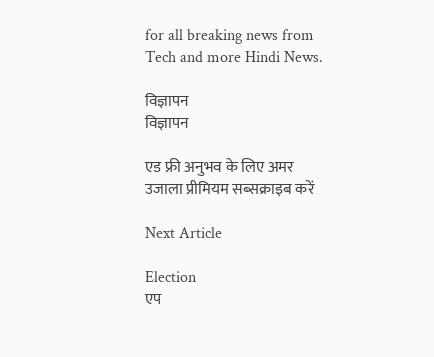for all breaking news from Tech and more Hindi News.

विज्ञापन
विज्ञापन

एड फ्री अनुभव के लिए अमर उजाला प्रीमियम सब्सक्राइब करें

Next Article

Election
एप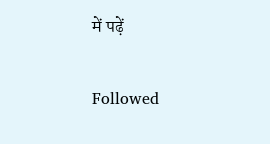में पढ़ें

Followed